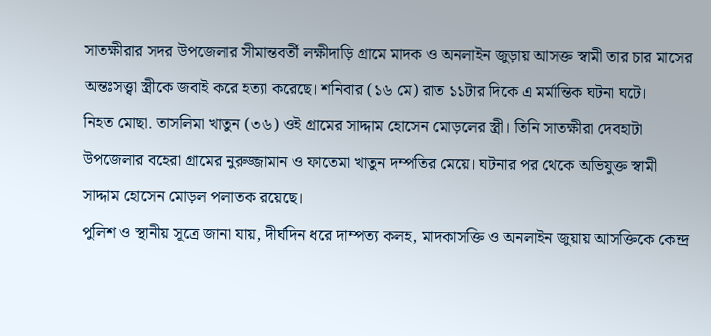সাতক্ষীরার সদর উপজেলার সীমান্তবর্তী লক্ষীদাড়ি গ্রামে মাদক ও অনলাইন জুড়ায় আসক্ত স্বামী তার চার মাসের অন্তঃসত্ত্বা স্ত্রীকে জবাই করে হত্যা করেছে। শনিবার (১৬ মে) রাত ১১টার দিকে এ মর্মান্তিক ঘটনা ঘটে।
নিহত মোছা. তাসলিমা খাতুন (৩৬) ওই গ্রামের সাদ্দাম হোসেন মোড়লের স্ত্রী। তিনি সাতক্ষীরা দেবহাটা উপজেলার বহেরা গ্রামের নুরুজ্জামান ও ফাতেমা খাতুন দম্পতির মেয়ে। ঘটনার পর থেকে অভিযুক্ত স্বামী সাদ্দাম হোসেন মোড়ল পলাতক রয়েছে।
পুলিশ ও স্থানীয় সূত্রে জানা যায়, দীর্ঘদিন ধরে দাম্পত্য কলহ, মাদকাসক্তি ও অনলাইন জুয়ায় আসক্তিকে কেন্দ্র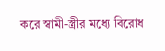করে স্বামী-স্ত্রীর মধ্যে বিরোধ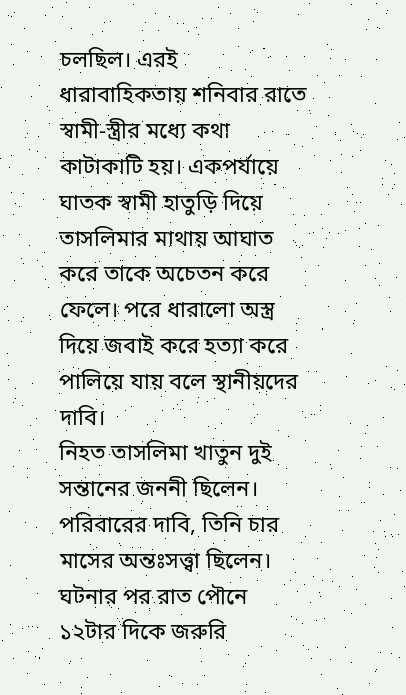চলছিল। এরই ধারাবাহিকতায় শনিবার রাতে স্বামী-স্ত্রীর মধ্যে কথা কাটাকাটি হয়। একপর্যায়ে ঘাতক স্বামী হাতুড়ি দিয়ে তাসলিমার মাথায় আঘাত করে তাকে অচেতন করে ফেলে। পরে ধারালো অস্ত্র দিয়ে জবাই করে হত্যা করে পালিয়ে যায় বলে স্থানীয়দের দাবি।
নিহত তাসলিমা খাতুন দুই সন্তানের জননী ছিলেন। পরিবারের দাবি, তিনি চার মাসের অন্তঃসত্ত্বা ছিলেন।
ঘটনার পর রাত পৌনে ১২টার দিকে জরুরি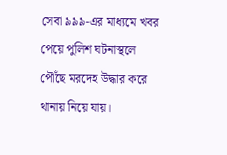সেবা ৯৯৯-এর মাধ্যমে খবর পেয়ে পুলিশ ঘটনাস্থলে পৌঁছে মরদেহ উদ্ধার করে থানায় নিয়ে যায়।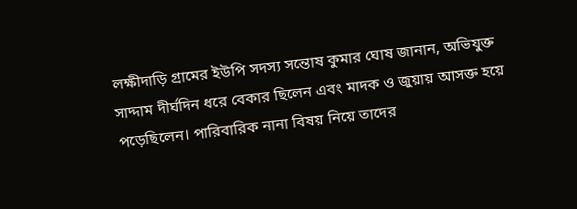লক্ষীদাড়ি গ্রামের ইউপি সদস্য সন্তোষ কুমার ঘোষ জানান, অভিযুক্ত সাদ্দাম দীর্ঘদিন ধরে বেকার ছিলেন এবং মাদক ও জুয়ায় আসক্ত হয়ে পড়েছিলেন। পারিবারিক নানা বিষয় নিয়ে তাদের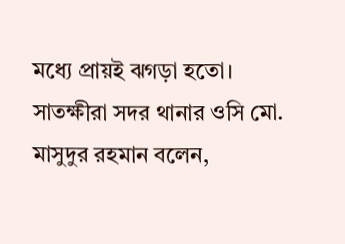মধ্যে প্রায়ই ঝগড়া হতো।
সাতক্ষীরা সদর থানার ওসি মো. মাসুদুর রহমান বলেন,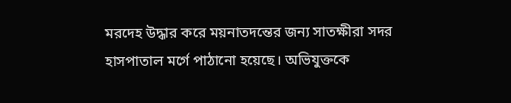মরদেহ উদ্ধার করে ময়নাতদন্তের জন্য সাতক্ষীরা সদর হাসপাতাল মর্গে পাঠানো হয়েছে। অভিযুক্তকে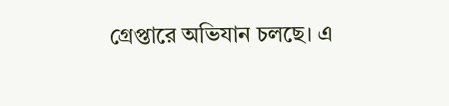গ্রেপ্তারে অভিযান চলছে। এ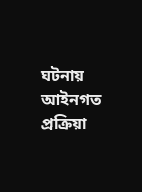ঘটনায় আইনগত প্রক্রিয়া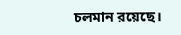চলমান রয়েছে।